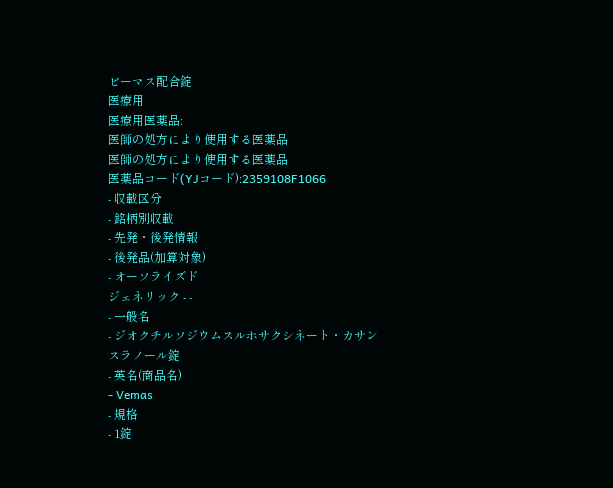ビーマス配合錠
医療用
医療用医薬品:
医師の処方により使用する医薬品
医師の処方により使用する医薬品
医薬品コード(YJコード):2359108F1066
- 収載区分
- 銘柄別収載
- 先発・後発情報
- 後発品(加算対象)
- オーソライズド
ジェネリック - -
- 一般名
- ジオクチルソジウムスルホサクシネート・カサンスラノール錠
- 英名(商品名)
- Vemas
- 規格
- 1錠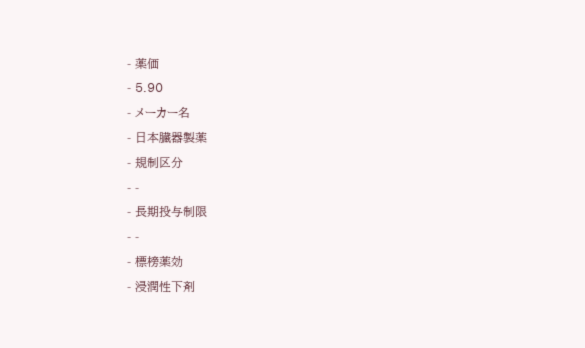- 薬価
- 5.90
- メーカー名
- 日本臓器製薬
- 規制区分
- -
- 長期投与制限
- -
- 標榜薬効
- 浸潤性下剤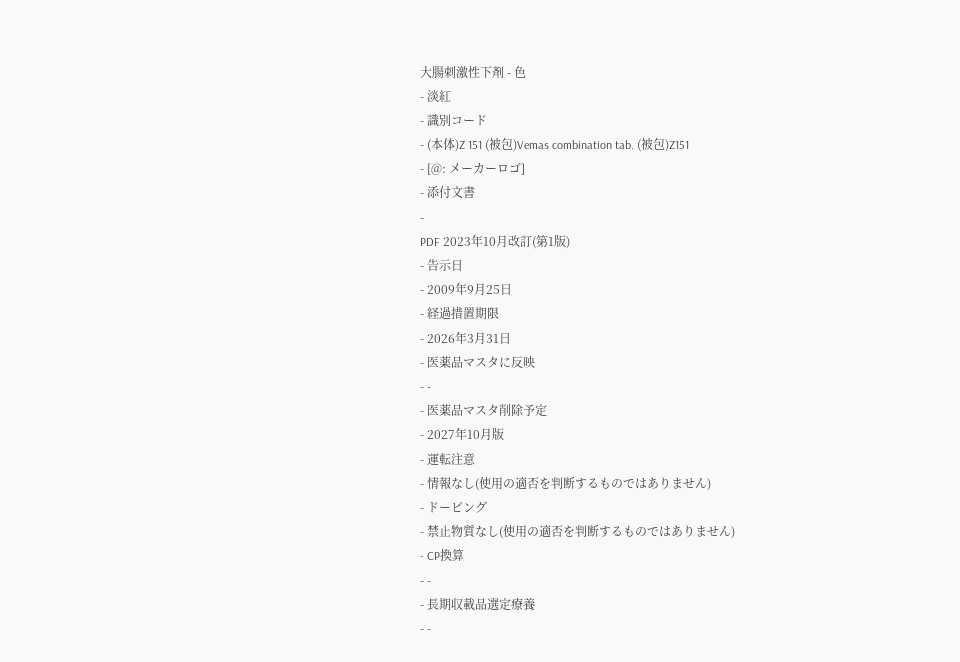大腸刺激性下剤 - 色
- 淡紅
- 識別コード
- (本体)Z 151 (被包)Vemas combination tab. (被包)Z151
- [@: メーカーロゴ]
- 添付文書
-
PDF 2023年10月改訂(第1版)
- 告示日
- 2009年9月25日
- 経過措置期限
- 2026年3月31日
- 医薬品マスタに反映
- -
- 医薬品マスタ削除予定
- 2027年10月版
- 運転注意
- 情報なし(使用の適否を判断するものではありません)
- ドーピング
- 禁止物質なし(使用の適否を判断するものではありません)
- CP換算
- -
- 長期収載品選定療養
- -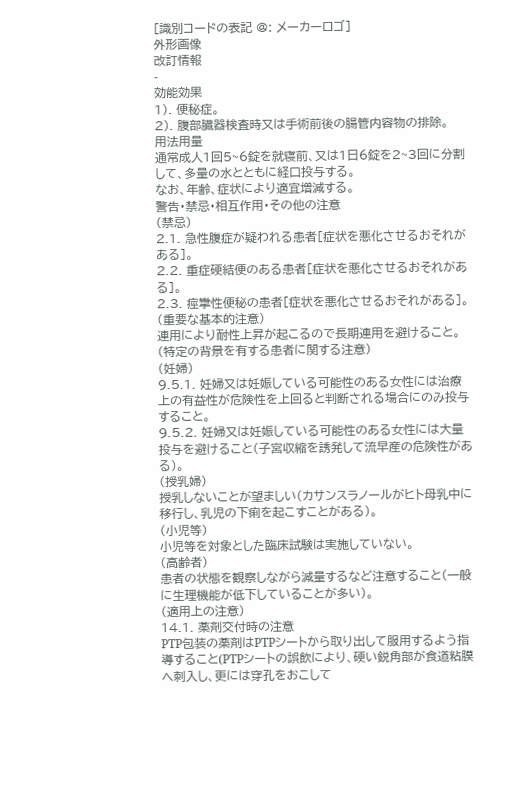[識別コードの表記 @: メーカーロゴ]
外形画像
改訂情報
-
効能効果
1). 便秘症。
2). 腹部臓器検査時又は手術前後の腸管内容物の排除。
用法用量
通常成人1回5~6錠を就寝前、又は1日6錠を2~3回に分割して、多量の水とともに経口投与する。
なお、年齢、症状により適宜増減する。
警告・禁忌・相互作用・その他の注意
(禁忌)
2.1. 急性腹症が疑われる患者[症状を悪化させるおそれがある]。
2.2. 重症硬結便のある患者[症状を悪化させるおそれがある]。
2.3. 痙攣性便秘の患者[症状を悪化させるおそれがある]。
(重要な基本的注意)
連用により耐性上昇が起こるので長期連用を避けること。
(特定の背景を有する患者に関する注意)
(妊婦)
9.5.1. 妊婦又は妊娠している可能性のある女性には治療上の有益性が危険性を上回ると判断される場合にのみ投与すること。
9.5.2. 妊婦又は妊娠している可能性のある女性には大量投与を避けること(子宮収縮を誘発して流早産の危険性がある)。
(授乳婦)
授乳しないことが望ましい(カサンスラノールがヒト母乳中に移行し、乳児の下痢を起こすことがある)。
(小児等)
小児等を対象とした臨床試験は実施していない。
(高齢者)
患者の状態を観察しながら減量するなど注意すること(一般に生理機能が低下していることが多い)。
(適用上の注意)
14.1. 薬剤交付時の注意
PTP包装の薬剤はPTPシートから取り出して服用するよう指導すること(PTPシートの誤飲により、硬い鋭角部が食道粘膜へ刺入し、更には穿孔をおこして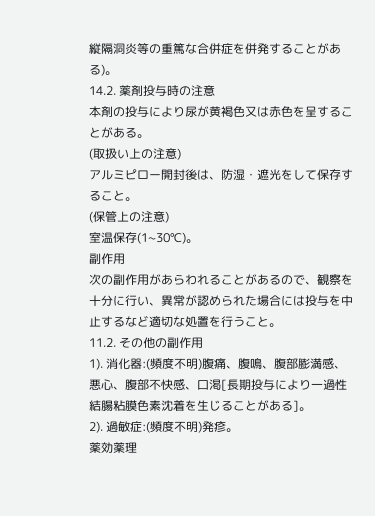縦隔洞炎等の重篤な合併症を併発することがある)。
14.2. 薬剤投与時の注意
本剤の投与により尿が黄褐色又は赤色を呈することがある。
(取扱い上の注意)
アルミピロー開封後は、防湿・遮光をして保存すること。
(保管上の注意)
室温保存(1~30℃)。
副作用
次の副作用があらわれることがあるので、観察を十分に行い、異常が認められた場合には投与を中止するなど適切な処置を行うこと。
11.2. その他の副作用
1). 消化器:(頻度不明)腹痛、腹鳴、腹部膨満感、悪心、腹部不快感、口渇[長期投与により一過性結腸粘膜色素沈着を生じることがある]。
2). 過敏症:(頻度不明)発疹。
薬効薬理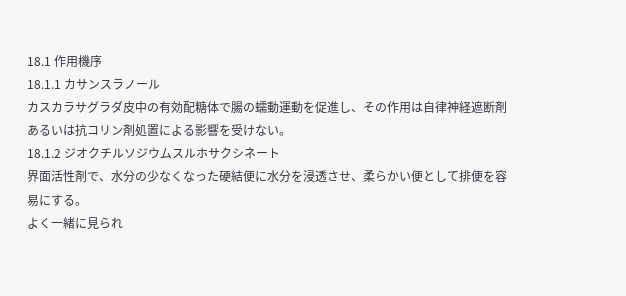18.1 作用機序
18.1.1 カサンスラノール
カスカラサグラダ皮中の有効配糖体で腸の蠕動運動を促進し、その作用は自律神経遮断剤あるいは抗コリン剤処置による影響を受けない。
18.1.2 ジオクチルソジウムスルホサクシネート
界面活性剤で、水分の少なくなった硬結便に水分を浸透させ、柔らかい便として排便を容易にする。
よく一緒に見られ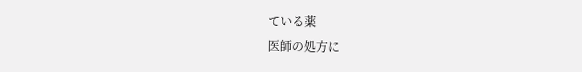ている薬
医師の処方に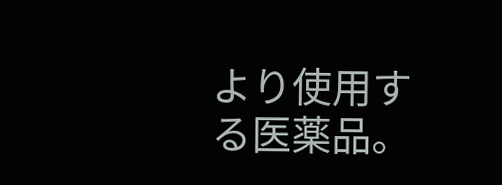より使用する医薬品。